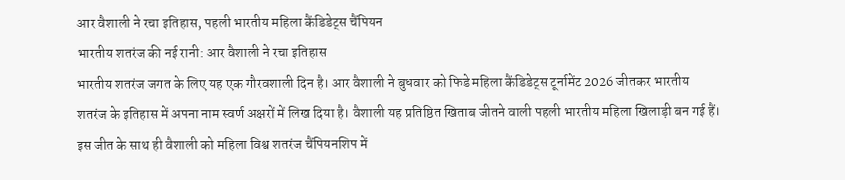आर वैशाली ने रचा इतिहास, पहली भारतीय महिला कैंडिडेट्स चैंपियन
भारतीय शतरंज की नई रानी: आर वैशाली ने रचा इतिहास
भारतीय शतरंज जगत के लिए यह एक गौरवशाली दिन है। आर वैशाली ने बुधवार को फिडे महिला कैंडिडेट्स टूर्नामेंट 2026 जीतकर भारतीय शतरंज के इतिहास में अपना नाम स्वर्ण अक्षरों में लिख दिया है। वैशाली यह प्रतिष्ठित खिताब जीतने वाली पहली भारतीय महिला खिलाड़ी बन गई हैं।
इस जीत के साथ ही वैशाली को महिला विश्व शतरंज चैंपियनशिप में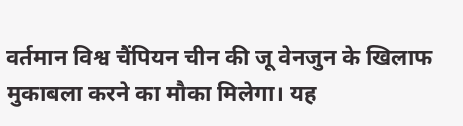वर्तमान विश्व चैंपियन चीन की जू वेनजुन के खिलाफ मुकाबला करने का मौका मिलेगा। यह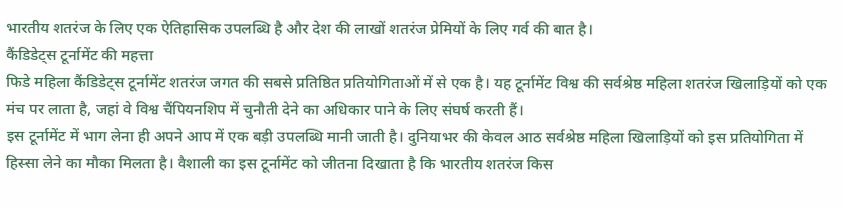भारतीय शतरंज के लिए एक ऐतिहासिक उपलब्धि है और देश की लाखों शतरंज प्रेमियों के लिए गर्व की बात है।
कैंडिडेट्स टूर्नामेंट की महत्ता
फिडे महिला कैंडिडेट्स टूर्नामेंट शतरंज जगत की सबसे प्रतिष्ठित प्रतियोगिताओं में से एक है। यह टूर्नामेंट विश्व की सर्वश्रेष्ठ महिला शतरंज खिलाड़ियों को एक मंच पर लाता है, जहां वे विश्व चैंपियनशिप में चुनौती देने का अधिकार पाने के लिए संघर्ष करती हैं।
इस टूर्नामेंट में भाग लेना ही अपने आप में एक बड़ी उपलब्धि मानी जाती है। दुनियाभर की केवल आठ सर्वश्रेष्ठ महिला खिलाड़ियों को इस प्रतियोगिता में हिस्सा लेने का मौका मिलता है। वैशाली का इस टूर्नामेंट को जीतना दिखाता है कि भारतीय शतरंज किस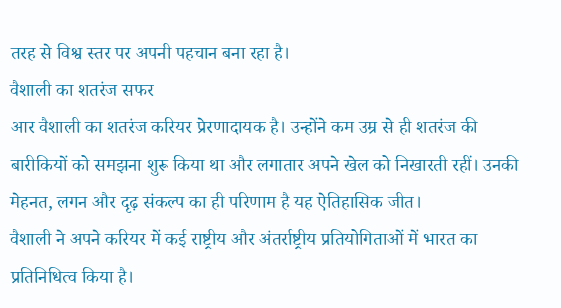तरह से विश्व स्तर पर अपनी पहचान बना रहा है।
वैशाली का शतरंज सफर
आर वैशाली का शतरंज करियर प्रेरणादायक है। उन्होंने कम उम्र से ही शतरंज की बारीकियों को समझना शुरू किया था और लगातार अपने खेल को निखारती रहीं। उनकी मेहनत, लगन और दृढ़ संकल्प का ही परिणाम है यह ऐतिहासिक जीत।
वैशाली ने अपने करियर में कई राष्ट्रीय और अंतर्राष्ट्रीय प्रतियोगिताओं में भारत का प्रतिनिधित्व किया है।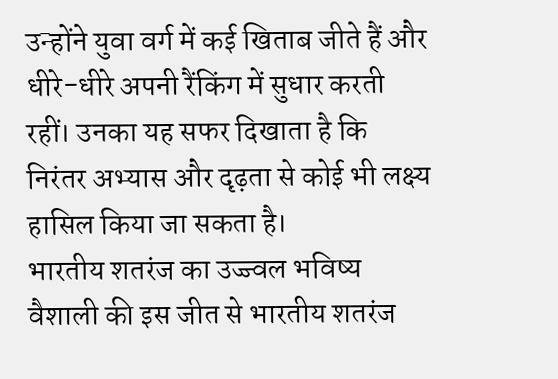उन्होंने युवा वर्ग में कई खिताब जीते हैं और धीरे-धीरे अपनी रैंकिंग में सुधार करती रहीं। उनका यह सफर दिखाता है कि निरंतर अभ्यास और दृढ़ता से कोई भी लक्ष्य हासिल किया जा सकता है।
भारतीय शतरंज का उज्ज्वल भविष्य
वैशाली की इस जीत से भारतीय शतरंज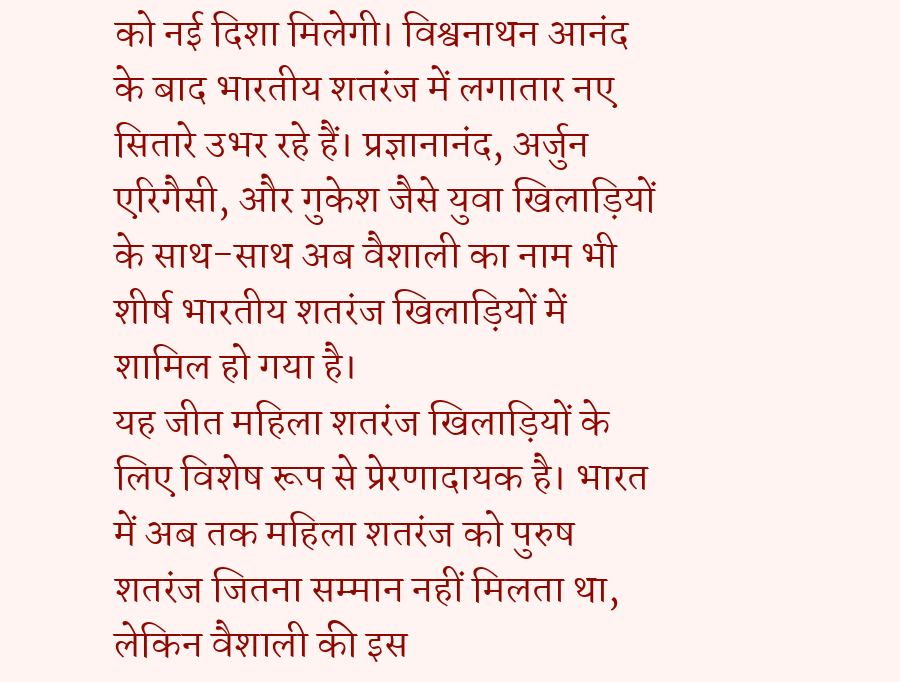को नई दिशा मिलेगी। विश्वनाथन आनंद के बाद भारतीय शतरंज में लगातार नए सितारे उभर रहे हैं। प्रज्ञानानंद, अर्जुन एरिगैसी, और गुकेश जैसे युवा खिलाड़ियों के साथ-साथ अब वैशाली का नाम भी शीर्ष भारतीय शतरंज खिलाड़ियों में शामिल हो गया है।
यह जीत महिला शतरंज खिलाड़ियों के लिए विशेष रूप से प्रेरणादायक है। भारत में अब तक महिला शतरंज को पुरुष शतरंज जितना सम्मान नहीं मिलता था, लेकिन वैशाली की इस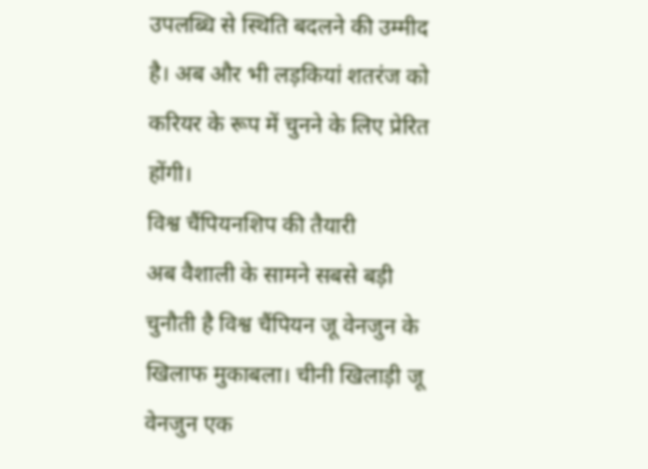उपलब्धि से स्थिति बदलने की उम्मीद है। अब और भी लड़कियां शतरंज को करियर के रूप में चुनने के लिए प्रेरित होंगी।
विश्व चैंपियनशिप की तैयारी
अब वैशाली के सामने सबसे बड़ी चुनौती है विश्व चैंपियन जू वेनजुन के खिलाफ मुकाबला। चीनी खिलाड़ी जू वेनजुन एक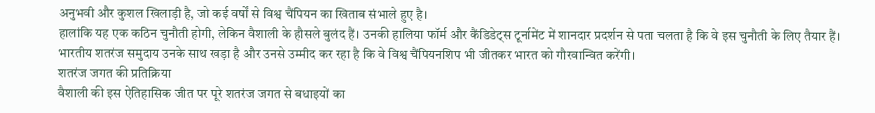अनुभवी और कुशल खिलाड़ी है, जो कई वर्षों से विश्व चैंपियन का खिताब संभाले हुए है।
हालांकि यह एक कठिन चुनौती होगी, लेकिन वैशाली के हौसले बुलंद हैं। उनकी हालिया फॉर्म और कैंडिडेट्स टूर्नामेंट में शानदार प्रदर्शन से पता चलता है कि वे इस चुनौती के लिए तैयार हैं। भारतीय शतरंज समुदाय उनके साथ खड़ा है और उनसे उम्मीद कर रहा है कि वे विश्व चैंपियनशिप भी जीतकर भारत को गौरवान्वित करेंगी।
शतरंज जगत की प्रतिक्रिया
वैशाली की इस ऐतिहासिक जीत पर पूरे शतरंज जगत से बधाइयों का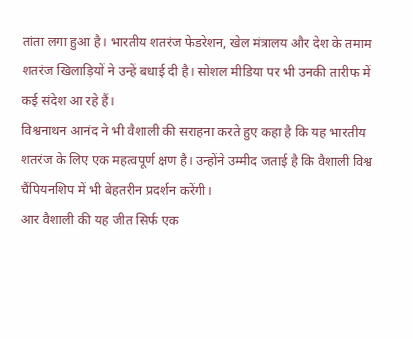तांता लगा हुआ है। भारतीय शतरंज फेडरेशन, खेल मंत्रालय और देश के तमाम शतरंज खिलाड़ियों ने उन्हें बधाई दी है। सोशल मीडिया पर भी उनकी तारीफ में कई संदेश आ रहे हैं।
विश्वनाथन आनंद ने भी वैशाली की सराहना करते हुए कहा है कि यह भारतीय शतरंज के लिए एक महत्वपूर्ण क्षण है। उन्होंने उम्मीद जताई है कि वैशाली विश्व चैंपियनशिप में भी बेहतरीन प्रदर्शन करेंगी।
आर वैशाली की यह जीत सिर्फ एक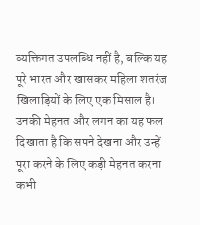व्यक्तिगत उपलब्धि नहीं है, बल्कि यह पूरे भारत और खासकर महिला शतरंज खिलाड़ियों के लिए एक मिसाल है। उनकी मेहनत और लगन का यह फल दिखाता है कि सपने देखना और उन्हें पूरा करने के लिए कड़ी मेहनत करना कभी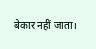बेकार नहीं जाता।